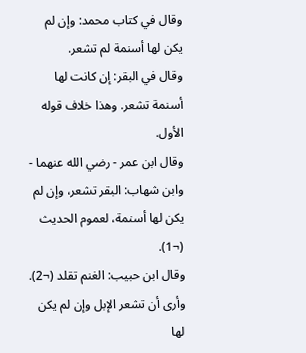وقال في كتاب محمد: وإن لم يكن لها أسنمة لم تشعر.
وقال في البقر: إن كانت لها أسنمة تشعر. وهذا خلاف قوله الأول.
وقال ابن عمر - رضي الله عنهما - وابن شهاب: البقر تشعر، وإن لم يكن لها أسنمة، لعموم الحديث (¬1).
وقال ابن حبيب: الغنم تقلد (¬2).
وأرى أن تشعر الإبل وإن لم يكن لها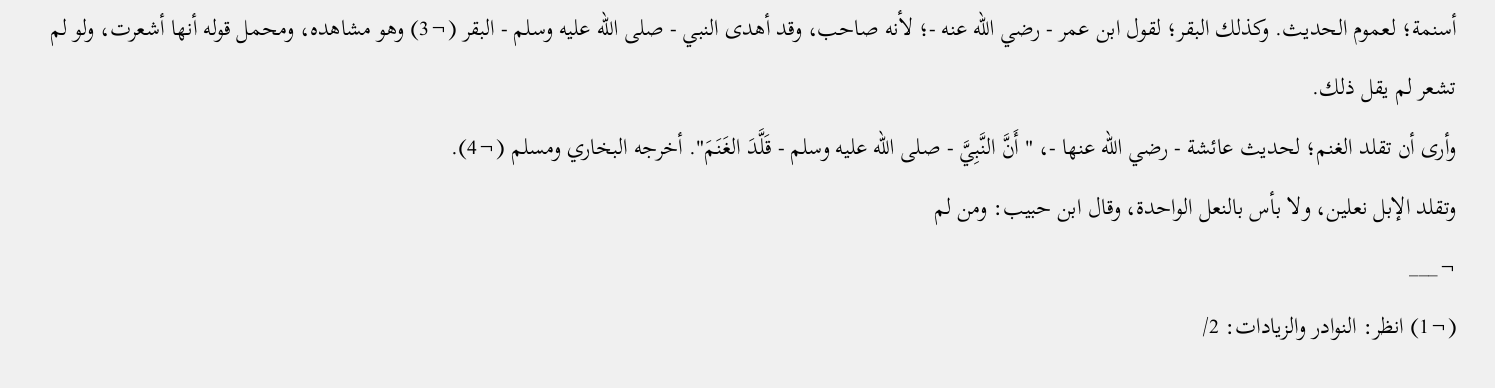أسنمة؛ لعموم الحديث. وكذلك البقر؛ لقول ابن عمر - رضي الله عنه -؛ لأنه صاحب، وقد أهدى النبي - صلى الله عليه وسلم - البقر (¬3) وهو مشاهده، ومحمل قوله أنها أشعرت، ولو لم تشعر لم يقل ذلك.
وأرى أن تقلد الغنم؛ لحديث عائشة - رضي الله عنها -، "أَنَّ النَّبِيَّ - صلى الله عليه وسلم - قَلَّدَ الغَنَمَ". أخرجه البخاري ومسلم (¬4).
وتقلد الإبل نعلين، ولا بأس بالنعل الواحدة، وقال ابن حبيب: ومن لم
¬___
(¬1) انظر: النوادر والزيادات: 2/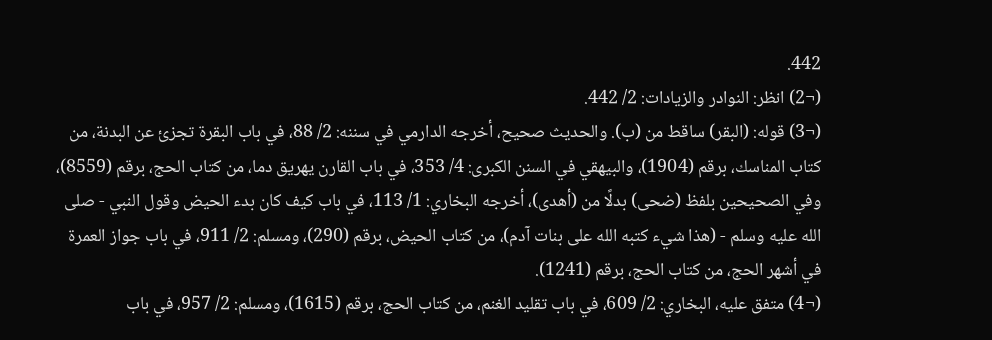442.
(¬2) انظر: النوادر والزيادات: 2/ 442.
(¬3) قوله: (البقر) ساقط من (ب). والحديث صحيح، أخرجه الدارمي في سننه: 2/ 88، في باب البقرة تجزئ عن البدنة، من كتاب المناسك، برقم (1904)، والبيهقي في السنن الكبرى: 4/ 353، في باب القارن يهريق دما، من كتاب الحج، برقم (8559)، وفي الصحيحين بلفظ (ضحى) بدلًا من (أهدى)، أخرجه البخاري: 1/ 113، في باب كيف كان بدء الحيض وقول النبي - صلى الله عليه وسلم - (هذا شيء كتبه الله على بنات آدم)، من كتاب الحيض، برقم (290)، ومسلم: 2/ 911، في باب جواز العمرة في أشهر الحج، من كتاب الحج، برقم (1241).
(¬4) متفق عليه، البخاري: 2/ 609، في باب تقليد الغنم، من كتاب الحج، برقم (1615)، ومسلم: 2/ 957، في باب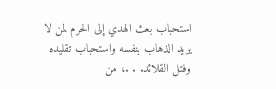استحباب بعث الهدي إلى الحرم لمن لا يريد الذهاب بنفسه واستحباب تقليده وفتل القلائد. . .، من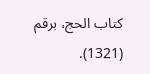كتاب الحج، برقم (1321).